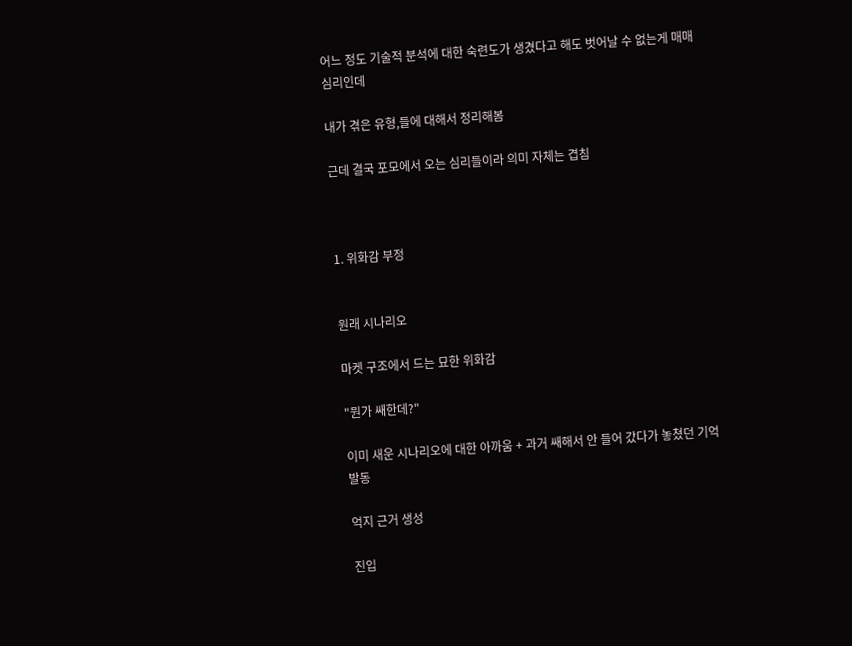어느 정도 기술적 분석에 대한 숙련도가 생겼다고 해도 벗어날 수 없는게 매매심리인데

내가 겪은 유형,들에 대해서 정리해봄

근데 결국 포모에서 오는 심리들이라 의미 자체는 겹침



1. 위화감 부정


원래 시나리오

마켓 구조에서 드는 묘한 위화감

"뭔가 쌔한데?"

이미 새운 시나리오에 대한 아까움 + 과거 쌔해서 안 들어 갔다가 놓쳤던 기억 발동

억지 근거 생성

진입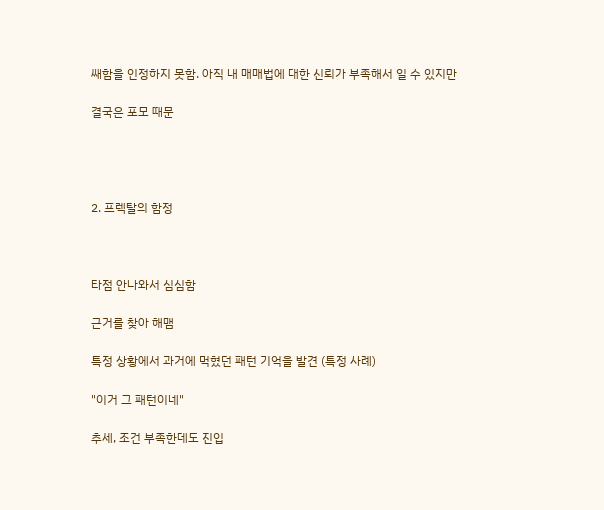쌔함을 인정하지 못함. 아직 내 매매법에 대한 신뢰가 부족해서 일 수 있지만

결국은 포모 때문




2. 프렉탈의 함정



타점 안나와서 심심함

근거를 찾아 해맴

특정 상황에서 과거에 먹혔던 패턴 기억을 발견 (특정 사례)

"이거 그 패턴이네"

추세, 조건 부족한데도 진입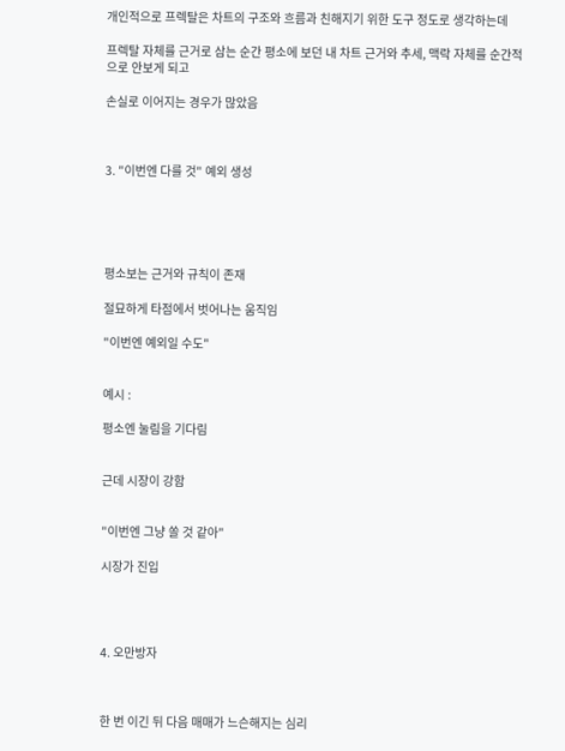개인적으로 프렉탈은 차트의 구조와 흐름과 친해지기 위한 도구 정도로 생각하는데

프렉탈 자체를 근거로 삼는 순간 평소에 보던 내 차트 근거와 추세, 맥락 자체를 순간적으로 안보게 되고

손실로 이어지는 경우가 많았음



3. "이번엔 다를 것" 예외 생성





평소보는 근거와 규칙이 존재

절묘하게 타점에서 벗어나는 움직임

"이번엔 예외일 수도"


예시 :

평소엔 눌림을 기다림


근데 시장이 강함


"이번엔 그냥 쏠 것 같아"

시장가 진입




4. 오만방자



한 번 이긴 뒤 다음 매매가 느슨해지는 심리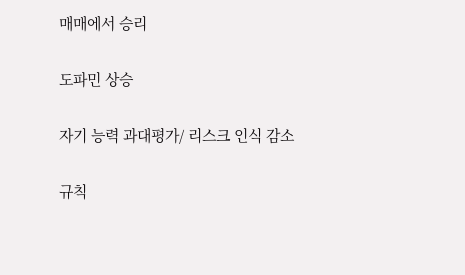매매에서 승리

도파민 상승

자기 능력 과대평가/ 리스크 인식 감소

규칙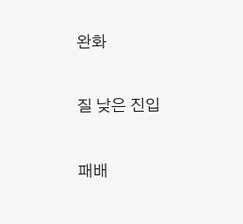완화

질 낮은 진입

패배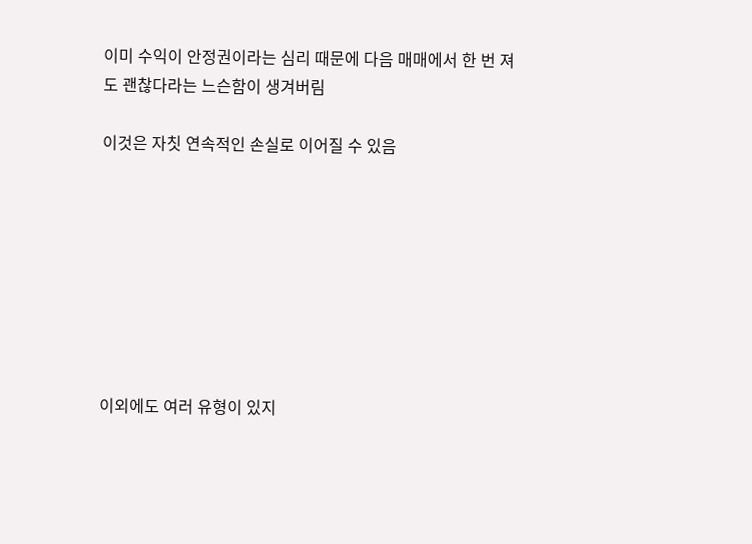이미 수익이 안정권이라는 심리 때문에 다음 매매에서 한 번 져도 괜찮다라는 느슨함이 생겨버림

이것은 자칫 연속적인 손실로 이어질 수 있음








이외에도 여러 유형이 있지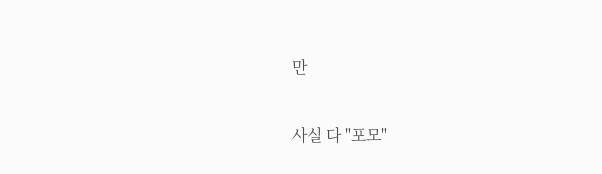만

사실 다 "포모"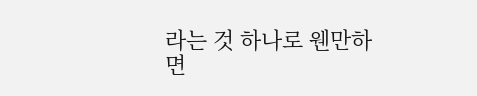라는 것 하나로 웬만하면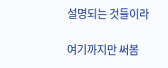설명되는 것들이라

여기까지만 써봄